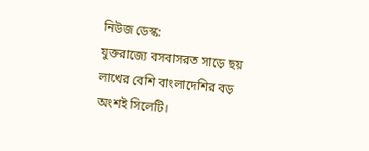নিউজ ডেস্ক:
যুক্তরাজ্যে বসবাসরত সাড়ে ছয় লাখের বেশি বাংলাদেশির বড় অংশই সিলেটি।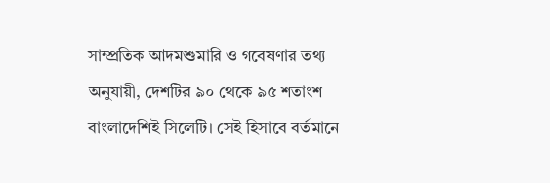সাম্প্রতিক আদমশুমারি ও গবেষণার তথ্য অনুযায়ী, দেশটির ৯০ থেকে ৯৫ শতাংশ বাংলাদেশিই সিলেটি। সেই হিসাবে বর্তমানে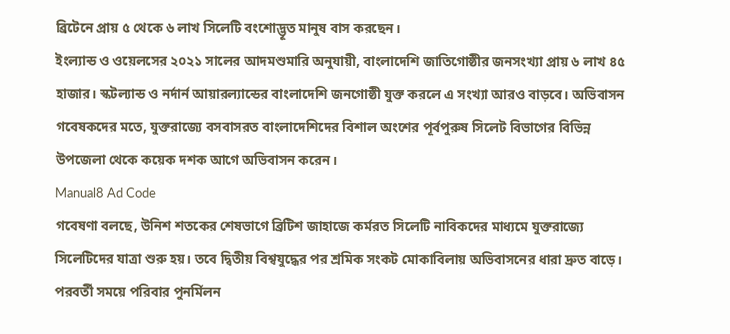ব্রিটেনে প্রায় ৫ থেকে ৬ লাখ সিলেটি বংশোদ্ভূত মানুষ বাস করছেন।
ইংল্যান্ড ও ওয়েলসের ২০২১ সালের আদমশুমারি অনুযায়ী, বাংলাদেশি জাতিগোষ্ঠীর জনসংখ্যা প্রায় ৬ লাখ ৪৫ হাজার। স্কটল্যান্ড ও নর্দার্ন আয়ারল্যান্ডের বাংলাদেশি জনগোষ্ঠী যুক্ত করলে এ সংখ্যা আরও বাড়বে। অভিবাসন গবেষকদের মতে, যুক্তরাজ্যে বসবাসরত বাংলাদেশিদের বিশাল অংশের পূর্বপুরুষ সিলেট বিভাগের বিভিন্ন উপজেলা থেকে কয়েক দশক আগে অভিবাসন করেন।
Manual8 Ad Code
গবেষণা বলছে, উনিশ শতকের শেষভাগে ব্রিটিশ জাহাজে কর্মরত সিলেটি নাবিকদের মাধ্যমে যুক্তরাজ্যে সিলেটিদের যাত্রা শুরু হয়। তবে দ্বিতীয় বিশ্বযুদ্ধের পর শ্রমিক সংকট মোকাবিলায় অভিবাসনের ধারা দ্রুত বাড়ে। পরবর্তী সময়ে পরিবার পুনর্মিলন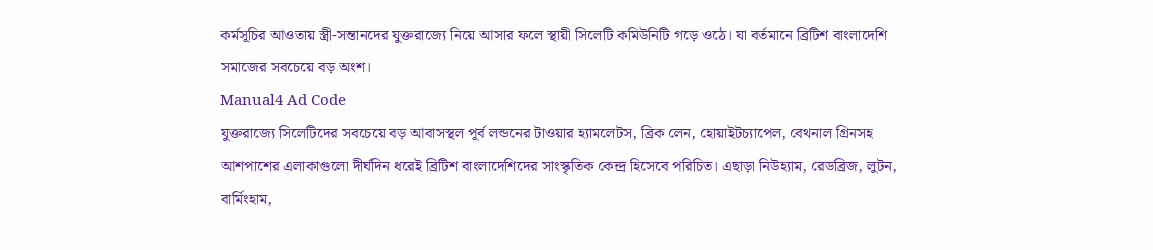কর্মসূচির আওতায় স্ত্রী-সন্তানদের যুক্তরাজ্যে নিয়ে আসার ফলে স্থায়ী সিলেটি কমিউনিটি গড়ে ওঠে। যা বর্তমানে ব্রিটিশ বাংলাদেশি সমাজের সবচেয়ে বড় অংশ।
Manual4 Ad Code
যুক্তরাজ্যে সিলেটিদের সবচেয়ে বড় আবাসস্থল পূর্ব লন্ডনের টাওয়ার হ্যামলেটস, ব্রিক লেন, হোয়াইটচ্যাপেল, বেথনাল গ্রিনসহ আশপাশের এলাকাগুলো দীর্ঘদিন ধরেই ব্রিটিশ বাংলাদেশিদের সাংস্কৃতিক কেন্দ্র হিসেবে পরিচিত। এছাড়া নিউহ্যাম, রেডব্রিজ, লুটন, বার্মিংহাম,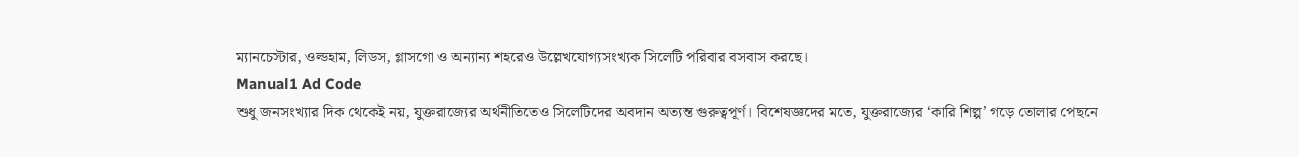ম্যানচেস্টার, ওল্ডহাম, লিডস, গ্লাসগো ও অন্যান্য শহরেও উল্লেখযোগ্যসংখ্যক সিলেটি পরিবার বসবাস করছে।
Manual1 Ad Code
শুধু জনসংখ্যার দিক থেকেই নয়, যুক্তরাজ্যের অর্থনীতিতেও সিলেটিদের অবদান অত্যন্ত গুরুত্বপূর্ণ। বিশেষজ্ঞদের মতে, যুক্তরাজ্যের ‘কারি শিল্প’ গড়ে তোলার পেছনে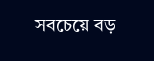সবচেয়ে বড়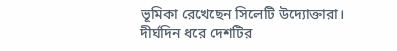ভূমিকা রেখেছেন সিলেটি উদ্যোক্তারা। দীর্ঘদিন ধরে দেশটির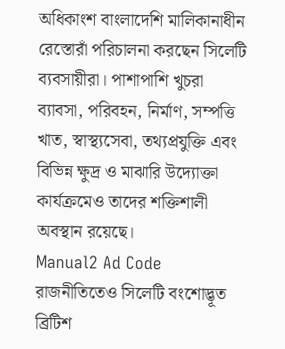অধিকাংশ বাংলাদেশি মালিকানাধীন রেস্তোরাঁ পরিচালনা করছেন সিলেটি ব্যবসায়ীরা। পাশাপাশি খুচরা ব্যাবসা, পরিবহন, নির্মাণ, সম্পত্তি খাত, স্বাস্থ্যসেবা, তথ্যপ্রযুক্তি এবং বিভিন্ন ক্ষুদ্র ও মাঝারি উদ্যোক্তা কার্যক্রমেও তাদের শক্তিশালী অবস্থান রয়েছে।
Manual2 Ad Code
রাজনীতিতেও সিলেটি বংশোদ্ভূত ব্রিটিশ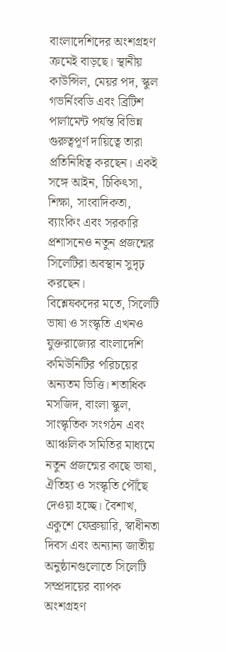বাংলাদেশিদের অংশগ্রহণ ক্রমেই বাড়ছে। স্থানীয় কাউন্সিল, মেয়র পদ, স্কুল গভর্নিংবডি এবং ব্রিটিশ পার্লামেন্ট পর্যন্ত বিভিন্ন গুরুত্বপূর্ণ দায়িত্বে তারা প্রতিনিধিত্ব করছেন। একই সঙ্গে আইন, চিকিৎসা, শিক্ষা, সাংবাদিকতা, ব্যাংকিং এবং সরকারি প্রশাসনেও নতুন প্রজন্মের সিলেটিরা অবস্থান সুদৃঢ় করছেন।
বিশ্লেষকদের মতে, সিলেটি ভাষা ও সংস্কৃতি এখনও যুক্তরাজ্যের বাংলাদেশি কমিউনিটির পরিচয়ের অন্যতম ভিত্তি। শতাধিক মসজিদ, বাংলা স্কুল, সাংস্কৃতিক সংগঠন এবং আঞ্চলিক সমিতির মাধ্যমে নতুন প্রজন্মের কাছে ভাষা, ঐতিহ্য ও সংস্কৃতি পৌঁছে দেওয়া হচ্ছে। বৈশাখ, একুশে ফেব্রুয়ারি, স্বাধীনতা দিবস এবং অন্যান্য জাতীয় অনুষ্ঠানগুলোতে সিলেটি সম্প্রদায়ের ব্যাপক অংশগ্রহণ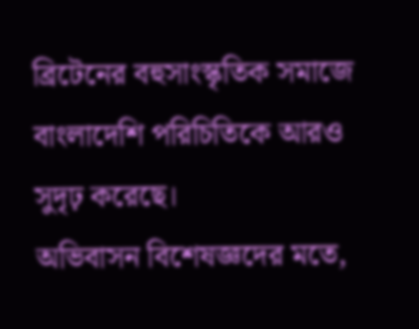ব্রিটেনের বহুসাংস্কৃতিক সমাজে বাংলাদেশি পরিচিতিকে আরও সুদৃঢ় করেছে।
অভিবাসন বিশেষজ্ঞদের মতে,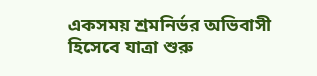একসময় শ্রমনির্ভর অভিবাসী হিসেবে যাত্রা শুরু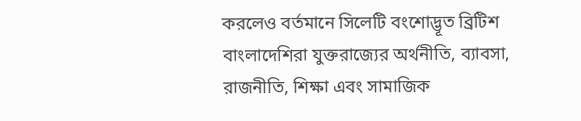করলেও বর্তমানে সিলেটি বংশোদ্ভূত ব্রিটিশ বাংলাদেশিরা যুক্তরাজ্যের অর্থনীতি, ব্যাবসা, রাজনীতি, শিক্ষা এবং সামাজিক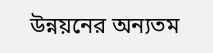উন্নয়নের অন্যতম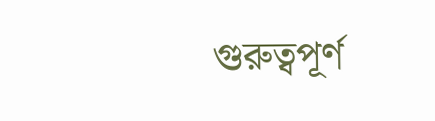গুরুত্বপূর্ণ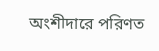অংশীদারে পরিণত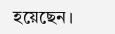হয়েছেন।